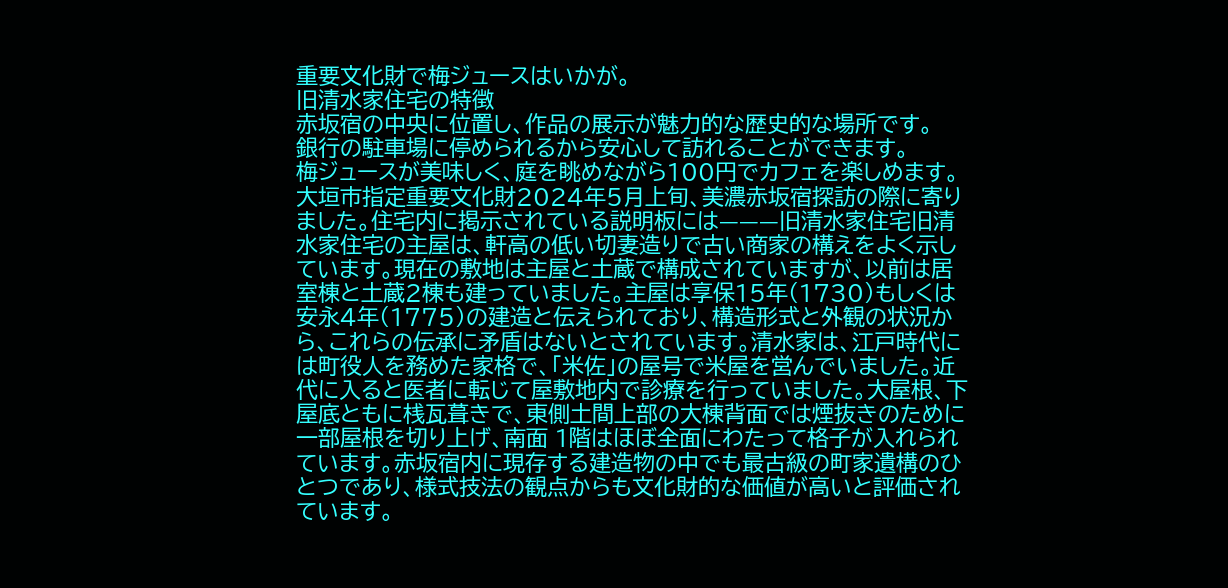重要文化財で梅ジュースはいかが。
旧清水家住宅の特徴
赤坂宿の中央に位置し、作品の展示が魅力的な歴史的な場所です。
銀行の駐車場に停められるから安心して訪れることができます。
梅ジュースが美味しく、庭を眺めながら100円でカフェを楽しめます。
大垣市指定重要文化財2024年5月上旬、美濃赤坂宿探訪の際に寄りました。住宅内に掲示されている説明板には———旧清水家住宅旧清水家住宅の主屋は、軒高の低い切妻造りで古い商家の構えをよく示しています。現在の敷地は主屋と土蔵で構成されていますが、以前は居室棟と土蔵2棟も建っていました。主屋は享保15年(1730)もしくは安永4年(1775)の建造と伝えられており、構造形式と外観の状況から、これらの伝承に矛盾はないとされています。清水家は、江戸時代には町役人を務めた家格で、「米佐」の屋号で米屋を営んでいました。近代に入ると医者に転じて屋敷地内で診療を行っていました。大屋根、下屋底ともに桟瓦葺きで、東側土間上部の大棟背面では煙抜きのために一部屋根を切り上げ、南面 1階はほぼ全面にわたって格子が入れられています。赤坂宿内に現存する建造物の中でも最古級の町家遺構のひとつであり、様式技法の観点からも文化財的な価値が高いと評価されています。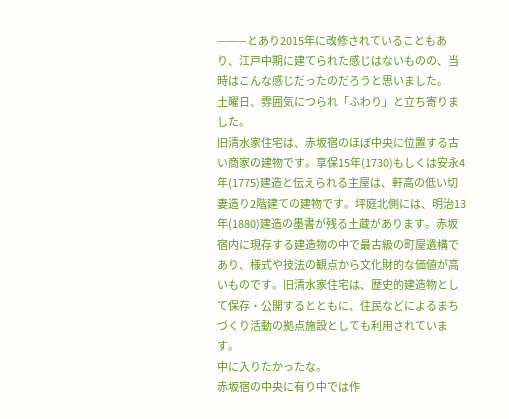———とあり2015年に改修されていることもあり、江戸中期に建てられた感じはないものの、当時はこんな感じだったのだろうと思いました。
土曜日、雰囲気につられ「ふわり」と立ち寄りました。
旧清水家住宅は、赤坂宿のほぼ中央に位置する古い商家の建物です。享保15年(1730)もしくは安永4年(1775)建造と伝えられる主屋は、軒高の低い切妻造り2階建ての建物です。坪庭北側には、明治13年(1880)建造の墨書が残る土蔵があります。赤坂宿内に現存する建造物の中で最古級の町屋遺構であり、様式や技法の観点から文化財的な価値が高いものです。旧清水家住宅は、歴史的建造物として保存・公開するとともに、住民などによるまちづくり活動の拠点施設としても利用されています。
中に入りたかったな。
赤坂宿の中央に有り中では作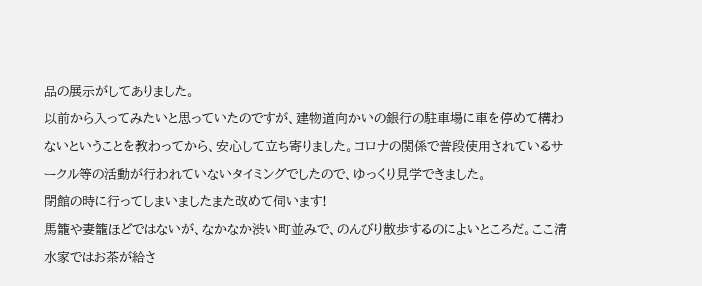品の展示がしてありました。
以前から入ってみたいと思っていたのですが、建物道向かいの銀行の駐車場に車を停めて構わないということを教わってから、安心して立ち寄りました。コロナの関係で普段使用されているサークル等の活動が行われていないタイミングでしたので、ゆっくり見学できました。
閉館の時に行ってしまいましたまた改めて伺います!
馬籠や妻籠ほどではないが、なかなか渋い町並みで、のんびり散歩するのによいところだ。ここ清水家ではお茶が給さ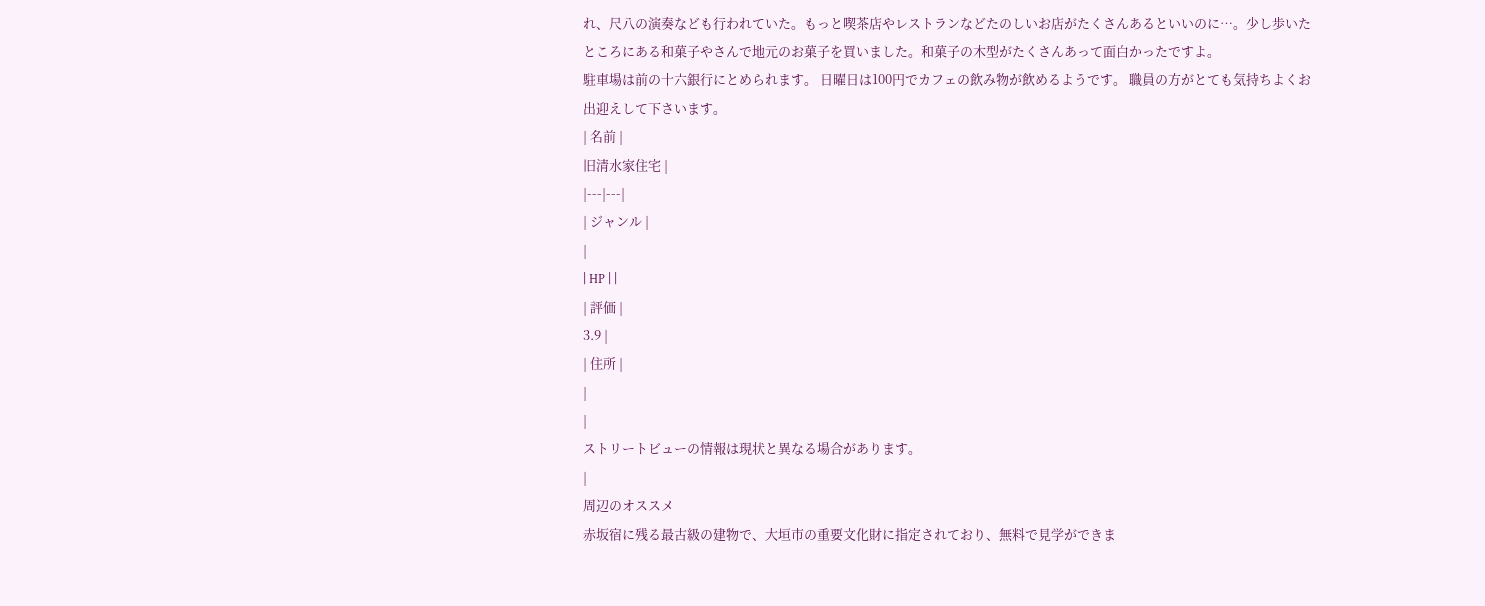れ、尺八の演奏なども行われていた。もっと喫茶店やレストランなどたのしいお店がたくさんあるといいのに…。少し歩いたところにある和菓子やさんで地元のお菓子を買いました。和菓子の木型がたくさんあって面白かったですよ。
駐車場は前の十六銀行にとめられます。 日曜日は100円でカフェの飲み物が飲めるようです。 職員の方がとても気持ちよくお出迎えして下さいます。
| 名前 |
旧清水家住宅 |
|---|---|
| ジャンル |
|
| HP | |
| 評価 |
3.9 |
| 住所 |
|
|
ストリートビューの情報は現状と異なる場合があります。
|
周辺のオススメ
赤坂宿に残る最古級の建物で、大垣市の重要文化財に指定されており、無料で見学ができま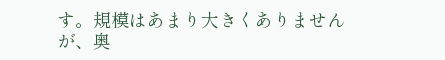す。規模はあまり大きくありませんが、奥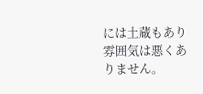には土蔵もあり雰囲気は悪くありません。